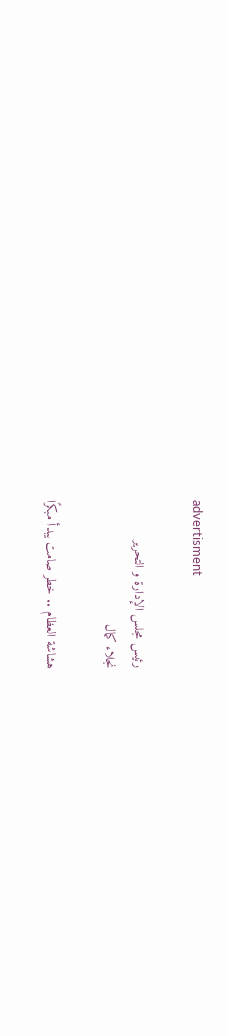advertisment

رئيس مجلس الإدارة و التحرير
نجلاء كمال

هشاشة العظام .. خطر صامت يبدأ مبكرًا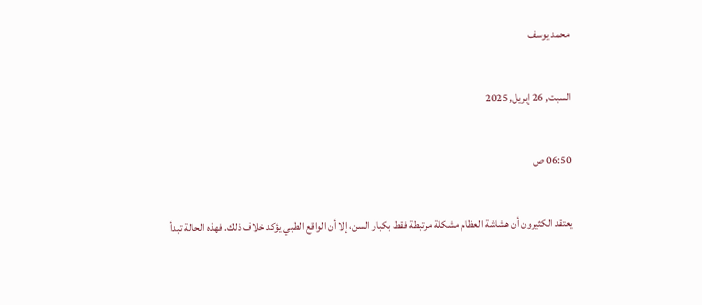محمد يوسف

السبت, 26 إبريل, 2025

06:50 ص

يعتقد الكثيرون أن هشاشة العظام مشكلة مرتبطة فقط بكبار السن، إلا أن الواقع الطبي يؤكد خلاف ذلك. فهذه الحالة تبدأ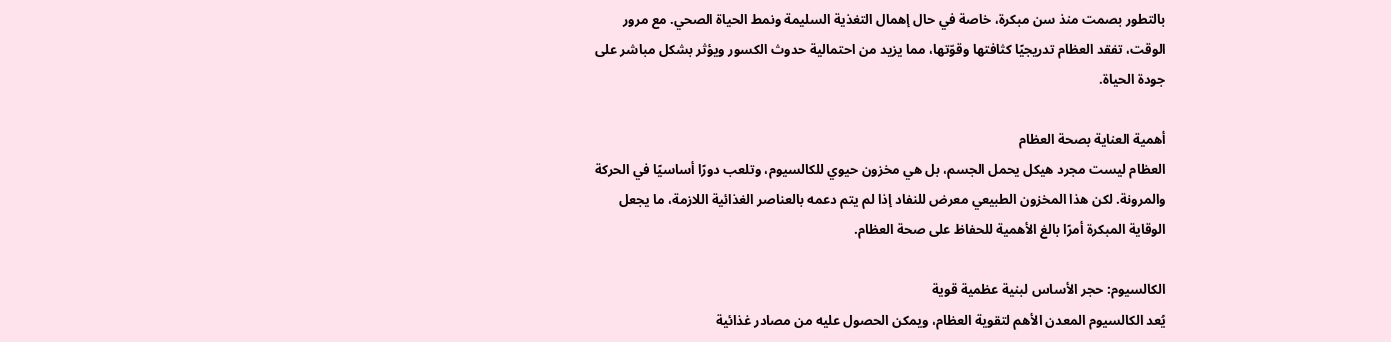بالتطور بصمت منذ سن مبكرة، خاصة في حال إهمال التغذية السليمة ونمط الحياة الصحي. مع مرور الوقت، تفقد العظام تدريجيًا كثافتها وقوّتها، مما يزيد من احتمالية حدوث الكسور ويؤثر بشكل مباشر على جودة الحياة.

أهمية العناية بصحة العظام
العظام ليست مجرد هيكل يحمل الجسم، بل هي مخزون حيوي للكالسيوم، وتلعب دورًا أساسيًا في الحركة والمرونة. لكن هذا المخزون الطبيعي معرض للنفاد إذا لم يتم دعمه بالعناصر الغذائية اللازمة، ما يجعل الوقاية المبكرة أمرًا بالغ الأهمية للحفاظ على صحة العظام.

الكالسيوم: حجر الأساس لبنية عظمية قوية
يُعد الكالسيوم المعدن الأهم لتقوية العظام، ويمكن الحصول عليه من مصادر غذائية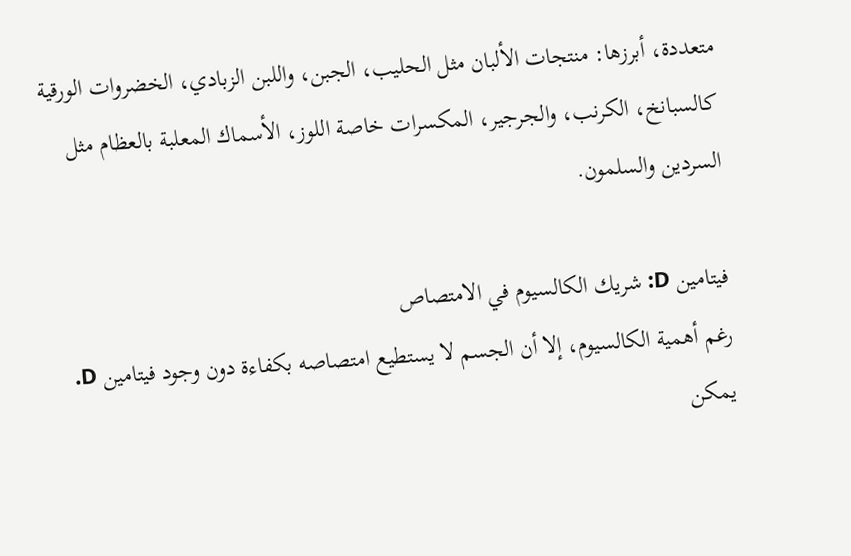متعددة، أبرزها: منتجات الألبان مثل الحليب، الجبن، واللبن الزبادي، الخضروات الورقية كالسبانخ، الكرنب، والجرجير، المكسرات خاصة اللوز، الأسماك المعلبة بالعظام مثل السردين والسلمون.

فيتامين D: شريك الكالسيوم في الامتصاص
رغم أهمية الكالسيوم، إلا أن الجسم لا يستطيع امتصاصه بكفاءة دون وجود فيتامين D. يمكن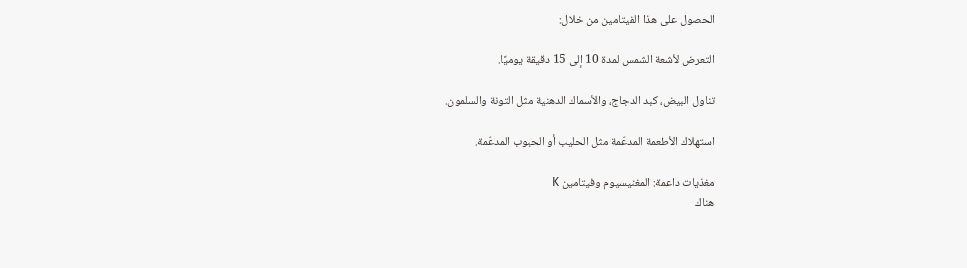الحصول على هذا الفيتامين من خلال:

التعرض لأشعة الشمس لمدة 10 إلى 15 دقيقة يوميًا.

تناول البيض، كبد الدجاج، والأسماك الدهنية مثل التونة والسلمون.

استهلاك الأطعمة المدعّمة مثل الحليب أو الحبوب المدعّمة.

مغذيات داعمة: المغنيسيوم وفيتامين K
هناك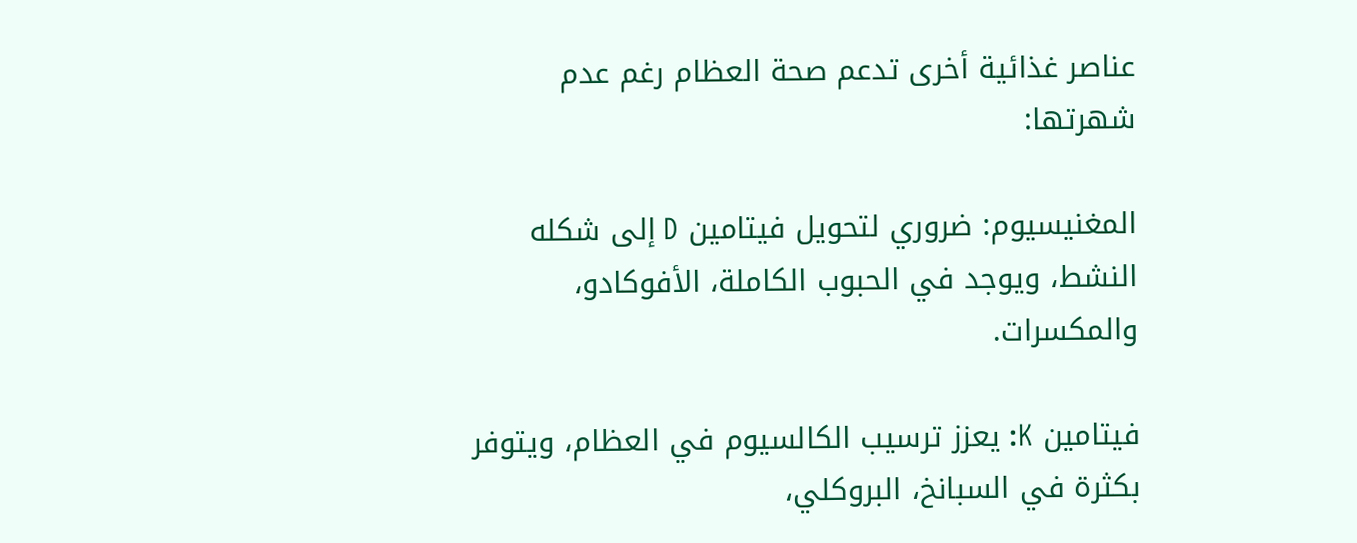عناصر غذائية أخرى تدعم صحة العظام رغم عدم شهرتها:

المغنيسيوم: ضروري لتحويل فيتامين D إلى شكله النشط، ويوجد في الحبوب الكاملة، الأفوكادو، والمكسرات.

فيتامين K: يعزز ترسيب الكالسيوم في العظام، ويتوفر بكثرة في السبانخ، البروكلي،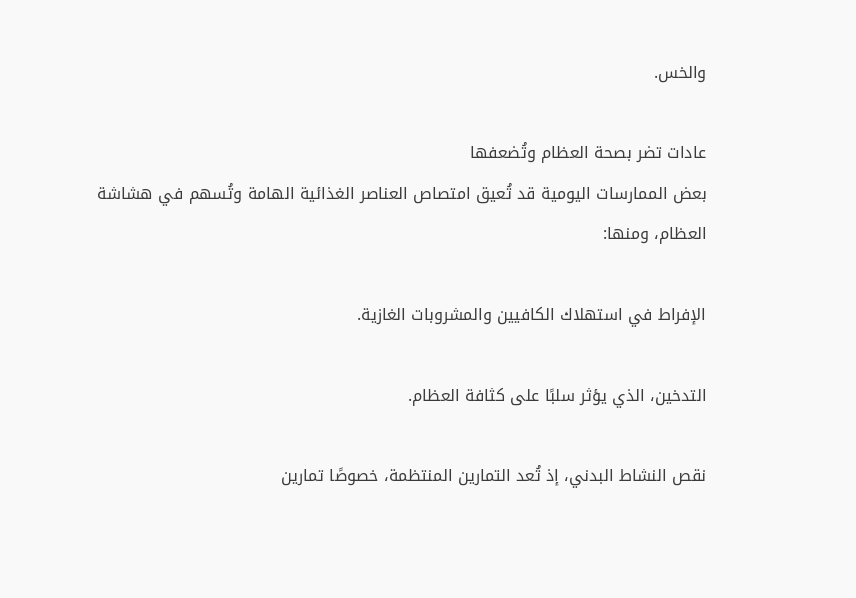والخس.

عادات تضر بصحة العظام وتُضعفها
بعض الممارسات اليومية قد تُعيق امتصاص العناصر الغذائية الهامة وتُسهم في هشاشة العظام، ومنها:

الإفراط في استهلاك الكافيين والمشروبات الغازية.

التدخين، الذي يؤثر سلبًا على كثافة العظام.

نقص النشاط البدني، إذ تُعد التمارين المنتظمة، خصوصًا تمارين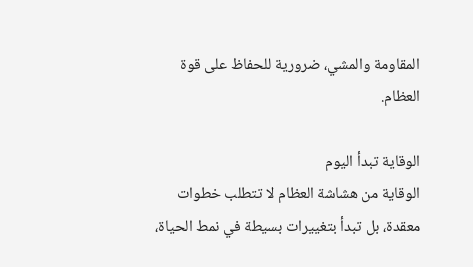المقاومة والمشي، ضرورية للحفاظ على قوة العظام.

الوقاية تبدأ اليوم
الوقاية من هشاشة العظام لا تتطلب خطوات معقدة، بل تبدأ بتغييرات بسيطة في نمط الحياة،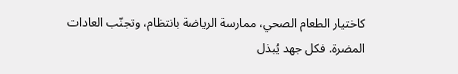كاختيار الطعام الصحي، ممارسة الرياضة بانتظام، وتجنّب العادات المضرة. فكل جهد يُبذل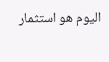اليوم هو استثمار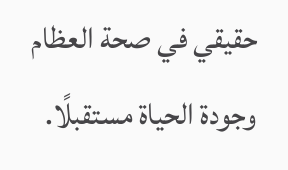حقيقي في صحة العظام وجودة الحياة مستقبلًا.